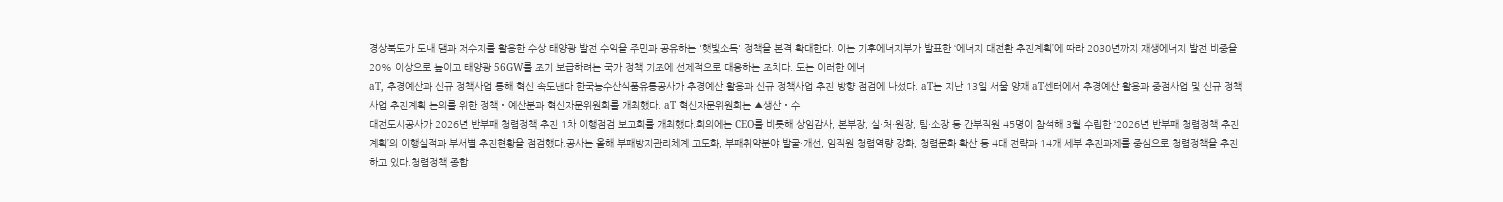경상북도가 도내 댐과 저수지를 활용한 수상 태양광 발전 수익을 주민과 공유하는 '햇빛소득' 정책을 본격 확대한다. 이는 기후에너지부가 발표한 ‘에너지 대전환 추진계획’에 따라 2030년까지 재생에너지 발전 비중을 20% 이상으로 높이고 태양광 56GW를 조기 보급하려는 국가 정책 기조에 선제적으로 대응하는 조치다. 도는 이러한 에너
aT, 추경예산과 신규 정책사업 통해 혁신 속도낸다 한국농수산식품유통공사가 추경예산 활용과 신규 정책사업 추진 방향 점검에 나섰다. aT는 지난 13일 서울 양재 aT센터에서 추경예산 활용과 중점사업 및 신규 정책사업 추진계획 논의를 위한 정책‧예산분과 혁신자문위원회를 개최했다. aT 혁신자문위원회는 ▲생산‧수
대전도시공사가 2026년 반부패 청렴정책 추진 1차 이행점검 보고회를 개최했다.회의에는 CEO를 비롯해 상임감사, 본부장, 실·처·원장, 팀·소장 등 간부직원 45명이 참석해 3월 수립한 ‘2026년 반부패 청렴정책 추진계획’의 이행실적과 부서별 추진현황을 점검했다.공사는 올해 부패방지관리체계 고도화, 부패취약분야 발굴·개선, 임직원 청렴역량 강화, 청렴문화 확산 등 4대 전략과 14개 세부 추진과제를 중심으로 청렴정책을 추진하고 있다.청렴정책 종합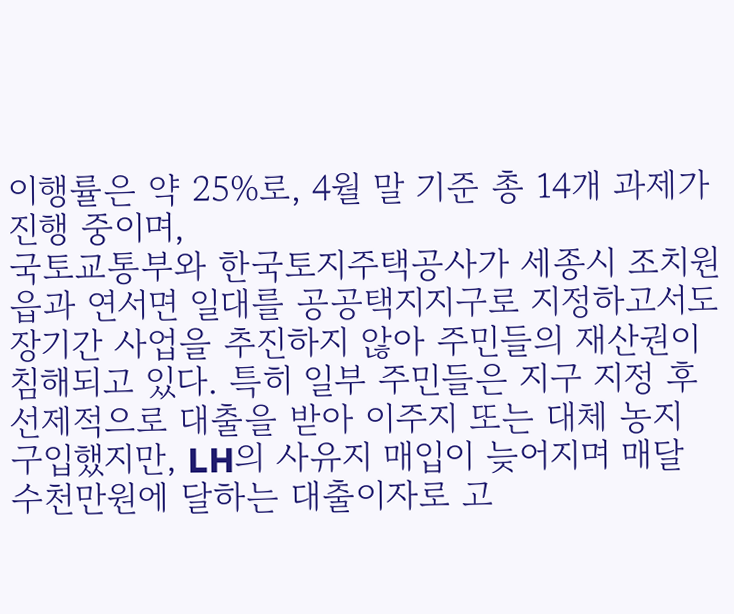이행률은 약 25%로, 4월 말 기준 총 14개 과제가 진행 중이며,
국토교통부와 한국토지주택공사가 세종시 조치원읍과 연서면 일대를 공공택지지구로 지정하고서도 장기간 사업을 추진하지 않아 주민들의 재산권이 침해되고 있다. 특히 일부 주민들은 지구 지정 후 선제적으로 대출을 받아 이주지 또는 대체 농지 구입했지만, LH의 사유지 매입이 늦어지며 매달 수천만원에 달하는 대출이자로 고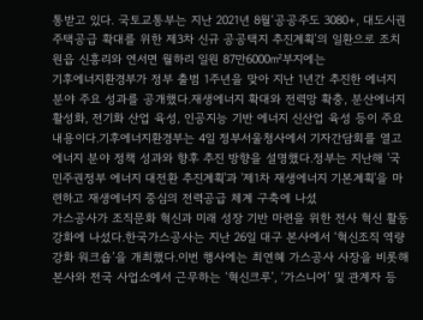통받고 있다. 국토교통부는 지난 2021년 8월‘공공주도 3080+, 대도시권 주택공급 확대를 위한 제3차 신규 공공택지 추진계획’의 일환으로 조치원읍 신흥리와 연서면 월하리 일원 87만6000㎡부지에는
기후에너지환경부가 정부 출범 1주년을 맞아 지난 1년간 추진한 에너지 분야 주요 성과를 공개했다.재생에너지 확대와 전력망 확충, 분산에너지 활성화, 전기화 산업 육성, 인공지능 기반 에너지 신산업 육성 등이 주요 내용이다.기후에너지환경부는 4일 정부서울청사에서 기자간담회를 열고 에너지 분야 정책 성과와 향후 추진 방향을 설명했다.정부는 지난해 '국민주권정부 에너지 대전환 추진계획'과 '제1차 재생에너지 기본계획'을 마련하고 재생에너지 중심의 전력공급 체계 구축에 나섰
가스공사가 조직문화 혁신과 미래 성장 기반 마련을 위한 전사 혁신 활동 강화에 나섰다.한국가스공사는 지난 26일 대구 본사에서 ‘혁신조직 역량강화 워크숍’을 개최했다.이번 행사에는 최연혜 가스공사 사장을 비롯해 본사와 전국 사업소에서 근무하는 ‘혁신크루’, ‘가스니어’ 및 관계자 등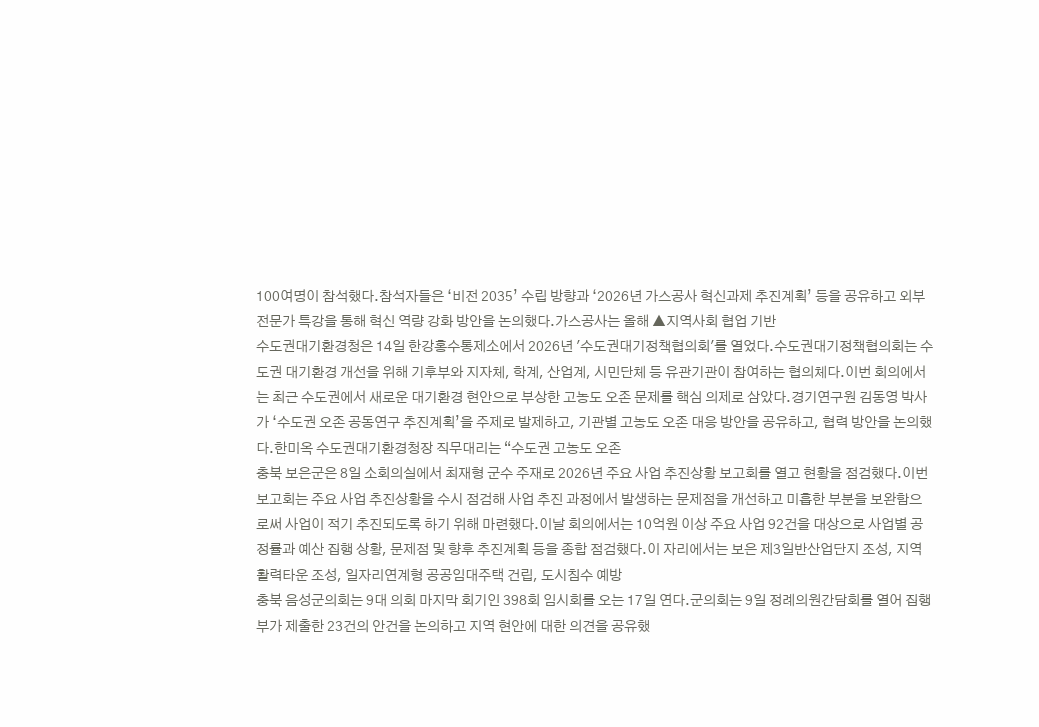100여명이 참석했다.참석자들은 ‘비전 2035’ 수립 방향과 ‘2026년 가스공사 혁신과제 추진계획’ 등을 공유하고 외부 전문가 특강을 통해 혁신 역량 강화 방안을 논의했다.가스공사는 올해 ▲지역사회 협업 기반
수도권대기환경청은 14일 한강홍수통제소에서 2026년 '수도권대기정책협의회'를 열었다.수도권대기정책협의회는 수도권 대기환경 개선을 위해 기후부와 지자체, 학계, 산업계, 시민단체 등 유관기관이 참여하는 협의체다.이번 회의에서는 최근 수도권에서 새로운 대기환경 현안으로 부상한 고농도 오존 문제를 핵심 의제로 삼았다.경기연구원 김동영 박사가 ‘수도권 오존 공동연구 추진계획’을 주제로 발제하고, 기관별 고농도 오존 대응 방안을 공유하고, 협력 방안을 논의했다.한미옥 수도권대기환경청장 직무대리는 “수도권 고농도 오존
충북 보은군은 8일 소회의실에서 최재형 군수 주재로 2026년 주요 사업 추진상황 보고회를 열고 현황을 점검했다.이번 보고회는 주요 사업 추진상황을 수시 점검해 사업 추진 과정에서 발생하는 문제점을 개선하고 미흡한 부분을 보완함으로써 사업이 적기 추진되도록 하기 위해 마련했다.이날 회의에서는 10억원 이상 주요 사업 92건을 대상으로 사업별 공정률과 예산 집행 상황, 문제점 및 향후 추진계획 등을 종합 점검했다.이 자리에서는 보은 제3일반산업단지 조성, 지역활력타운 조성, 일자리연계형 공공임대주택 건립, 도시침수 예방
충북 음성군의회는 9대 의회 마지막 회기인 398회 임시회를 오는 17일 연다.군의회는 9일 정례의원간담회를 열어 집행부가 제출한 23건의 안건을 논의하고 지역 현안에 대한 의견을 공유했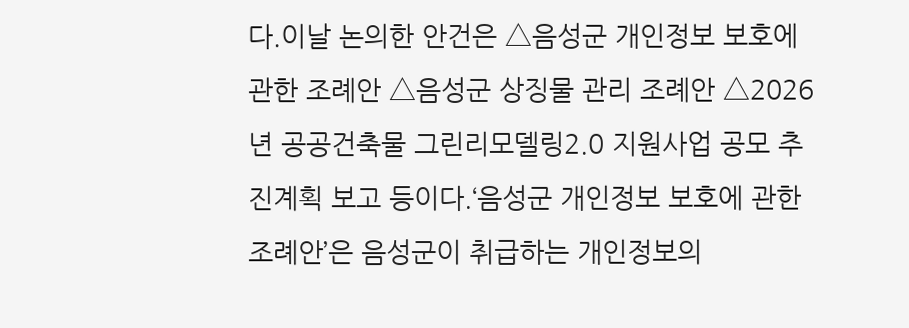다.이날 논의한 안건은 △음성군 개인정보 보호에 관한 조례안 △음성군 상징물 관리 조례안 △2026년 공공건축물 그린리모델링2.0 지원사업 공모 추진계획 보고 등이다.‘음성군 개인정보 보호에 관한 조례안’은 음성군이 취급하는 개인정보의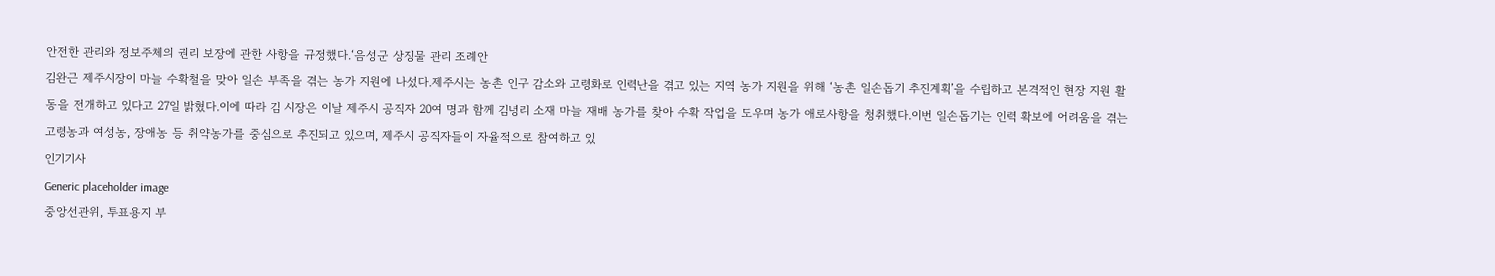안전한 관리와 정보주체의 권리 보장에 관한 사항을 규정했다.‘음성군 상징물 관리 조례안
김완근 제주시장이 마늘 수확철을 맞아 일손 부족을 겪는 농가 지원에 나섰다.제주시는 농촌 인구 감소와 고령화로 인력난을 겪고 있는 지역 농가 지원을 위해 ‘농촌 일손돕기 추진계획’을 수립하고 본격적인 현장 지원 활동을 전개하고 있다고 27일 밝혔다.이에 따라 김 시장은 이날 제주시 공직자 20여 명과 함께 김녕리 소재 마늘 재배 농가를 찾아 수확 작업을 도우며 농가 애로사항을 청취했다.이번 일손돕기는 인력 확보에 어려움을 겪는 고령농과 여성농, 장애농 등 취약농가를 중심으로 추진되고 있으며, 제주시 공직자들이 자율적으로 참여하고 있
인기기사
Generic placeholder image
중앙선관위, 투표용지 부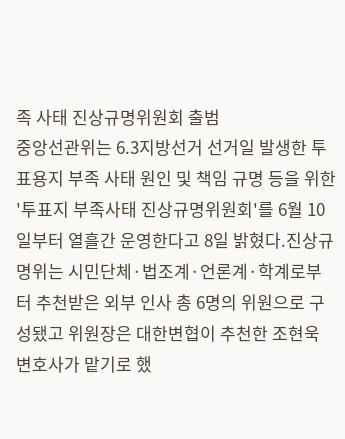족 사태 진상규명위원회 출범
중앙선관위는 6.3지방선거 선거일 발생한 투표용지 부족 사태 원인 및 책임 규명 등을 위한 '투표지 부족사태 진상규명위원회'를 6월 10일부터 열흘간 운영한다고 8일 밝혔다.진상규명위는 시민단체·법조계·언론계·학계로부터 추천받은 외부 인사 총 6명의 위원으로 구성됐고 위원장은 대한변협이 추천한 조현욱 변호사가 맡기로 했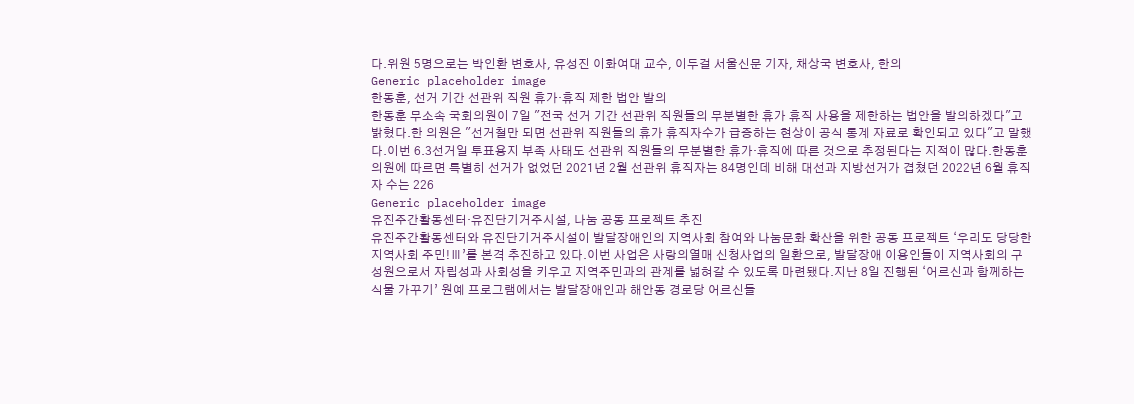다.위원 5명으로는 박인환 변호사, 유성진 이화여대 교수, 이두걸 서울신문 기자, 채상국 변호사, 한의
Generic placeholder image
한동훈, 선거 기간 선관위 직원 휴가·휴직 제한 법안 발의
한동훈 무소속 국회의원이 7일 "전국 선거 기간 선관위 직원들의 무분별한 휴가 휴직 사용을 제한하는 법안을 발의하겠다"고 밝혔다.한 의원은 "선거철만 되면 선관위 직원들의 휴가 휴직자수가 급증하는 현상이 공식 통계 자료로 확인되고 있다"고 말했다.이번 6.3선거일 투표용지 부족 사태도 선관위 직원들의 무분별한 휴가·휴직에 따른 것으로 추정된다는 지적이 많다.한동훈 의원에 따르면 특별히 선거가 없었던 2021년 2월 선관위 휴직자는 84명인데 비해 대선과 지방선거가 겹쳤던 2022년 6월 휴직자 수는 226
Generic placeholder image
유진주간활동센터·유진단기거주시설, 나눔 공동 프로젝트 추진
유진주간활동센터와 유진단기거주시설이 발달장애인의 지역사회 참여와 나눔문화 확산을 위한 공동 프로젝트 ‘우리도 당당한 지역사회 주민!Ⅲ’를 본격 추진하고 있다.이번 사업은 사랑의열매 신청사업의 일환으로, 발달장애 이용인들이 지역사회의 구성원으로서 자립성과 사회성을 키우고 지역주민과의 관계를 넓혀갈 수 있도록 마련됐다.지난 8일 진행된 ‘어르신과 함께하는 식물 가꾸기’ 원예 프로그램에서는 발달장애인과 해안동 경로당 어르신들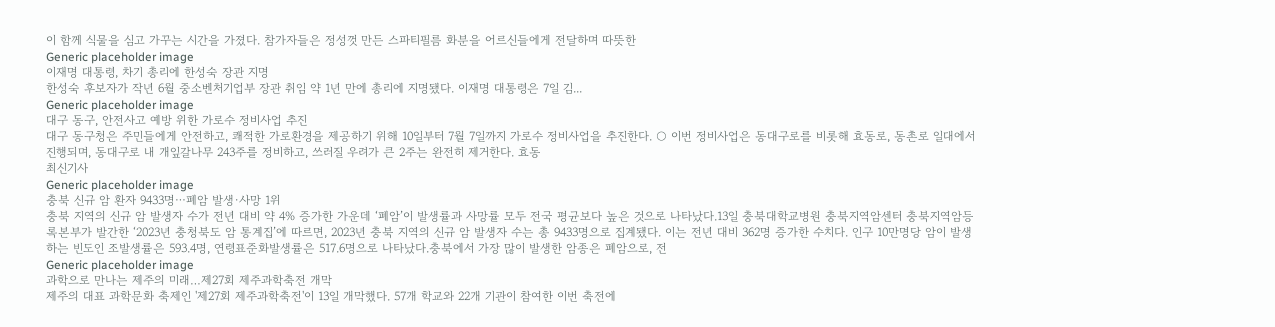이 함께 식물을 심고 가꾸는 시간을 가졌다. 참가자들은 정성껏 만든 스파티필름 화분을 어르신들에게 전달하며 따뜻한
Generic placeholder image
이재명 대통령, 차기 총리에 한성숙 장관 지명
한성숙 후보자가 작년 6월 중소벤처기업부 장관 취임 약 1년 만에 총리에 지명됐다. 이재명 대통령은 7일 김...
Generic placeholder image
대구 동구, 안전사고 예방 위한 가로수 정비사업 추진
대구 동구청은 주민들에게 안전하고, 쾌적한 가로환경을 제공하기 위해 10일부터 7월 7일까지 가로수 정비사업을 추진한다. ○ 이번 정비사업은 동대구로를 비롯해 효동로, 동촌로 일대에서 진행되며, 동대구로 내 개잎갈나무 243주를 정비하고, 쓰러질 우려가 큰 2주는 완전히 제거한다. 효동
최신기사
Generic placeholder image
충북 신규 암 환자 9433명⋯폐암 발생·사망 1위
충북 지역의 신규 암 발생자 수가 전년 대비 약 4% 증가한 가운데 ‘폐암’이 발생률과 사망률 모두 전국 평균보다 높은 것으로 나타났다.13일 충북대학교병원 충북지역암센터 충북지역암등록본부가 발간한 ‘2023년 충청북도 암 통계집’에 따르면, 2023년 충북 지역의 신규 암 발생자 수는 총 9433명으로 집계됐다. 이는 전년 대비 362명 증가한 수치다. 인구 10만명당 암이 발생하는 빈도인 조발생률은 593.4명, 연령표준화발생률은 517.6명으로 나타났다.충북에서 가장 많이 발생한 암종은 폐암으로, 전
Generic placeholder image
과학으로 만나는 제주의 미래…제27회 제주과학축전 개막
제주의 대표 과학문화 축제인 '제27회 제주과학축전'이 13일 개막했다. 57개 학교와 22개 기관이 참여한 이번 축전에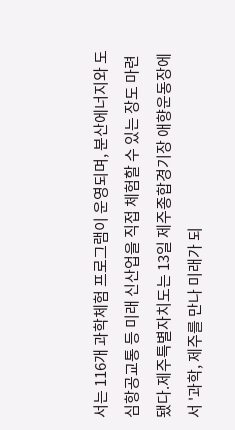서는 116개 과학체험 프로그램이 운영되며, 분산에너지와 도심항공교통 등 미래 신산업을 직접 체험할 수 있는 장도 마련됐다.제주특별자치도는 13일 제주종합경기장 애향운동장에서 '과학, 제주를 만나 미래가 되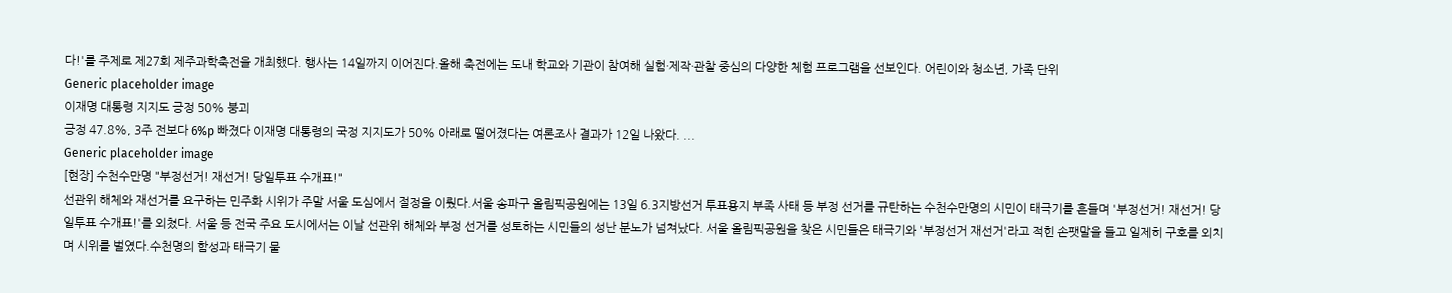다!'를 주제로 제27회 제주과학축전을 개최했다. 행사는 14일까지 이어진다.올해 축전에는 도내 학교와 기관이 참여해 실험·제작·관찰 중심의 다양한 체험 프로그램을 선보인다. 어린이와 청소년, 가족 단위
Generic placeholder image
이재명 대통령 지지도 긍정 50% 붕괴
긍정 47.8%, 3주 전보다 6%p 빠졌다 이재명 대통령의 국정 지지도가 50% 아래로 떨어졌다는 여론조사 결과가 12일 나왔다. ...
Generic placeholder image
[현장] 수천수만명 "부정선거! 재선거! 당일투표 수개표!"
선관위 해체와 재선거를 요구하는 민주화 시위가 주말 서울 도심에서 절정을 이뤘다.서울 송파구 올림픽공원에는 13일 6.3지방선거 투표용지 부족 사태 등 부정 선거를 규탄하는 수천수만명의 시민이 태극기를 흔들며 '부정선거! 재선거! 당일투표 수개표!'를 외쳤다. 서울 등 전국 주요 도시에서는 이날 선관위 해체와 부정 선거를 성토하는 시민들의 성난 분노가 넘쳐났다. 서울 올림픽공원을 찾은 시민들은 태극기와 '부정선거 재선거'라고 적힌 손팻말을 들고 일제히 구호를 외치며 시위를 벌였다.수천명의 함성과 태극기 물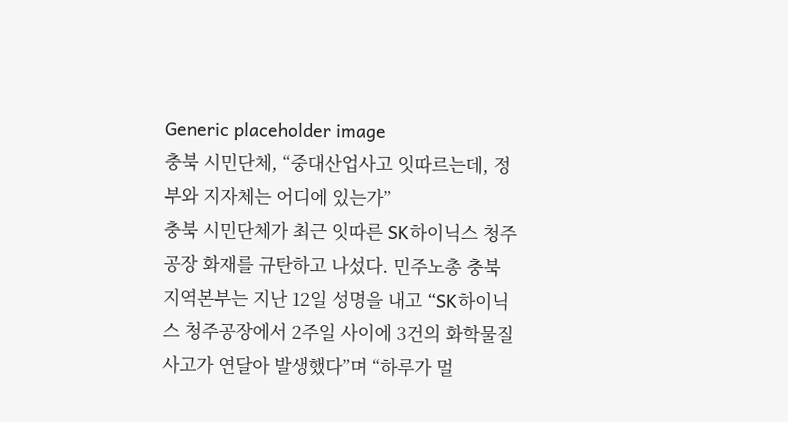Generic placeholder image
충북 시민단체, “중대산업사고 잇따르는데, 정부와 지자체는 어디에 있는가”
충북 시민단체가 최근 잇따른 SK하이닉스 청주공장 화재를 규탄하고 나섰다. 민주노총 충북지역본부는 지난 12일 성명을 내고 “SK하이닉스 청주공장에서 2주일 사이에 3건의 화학물질 사고가 연달아 발생했다”며 “하루가 멀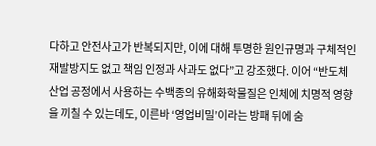다하고 안전사고가 반복되지만, 이에 대해 투명한 원인규명과 구체적인 재발방지도 없고 책임 인정과 사과도 없다”고 강조했다. 이어 “반도체산업 공정에서 사용하는 수백종의 유해화학물질은 인체에 치명적 영향을 끼칠 수 있는데도, 이른바 ‘영업비밀’이라는 방패 뒤에 숨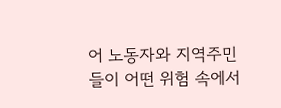어 노동자와 지역주민들이 어떤 위험 속에서